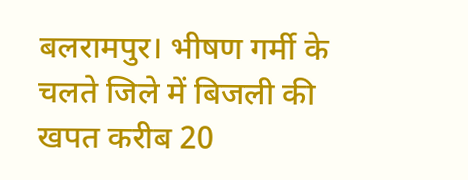बलरामपुर। भीषण गर्मी के चलते जिले में बिजली की खपत करीब 20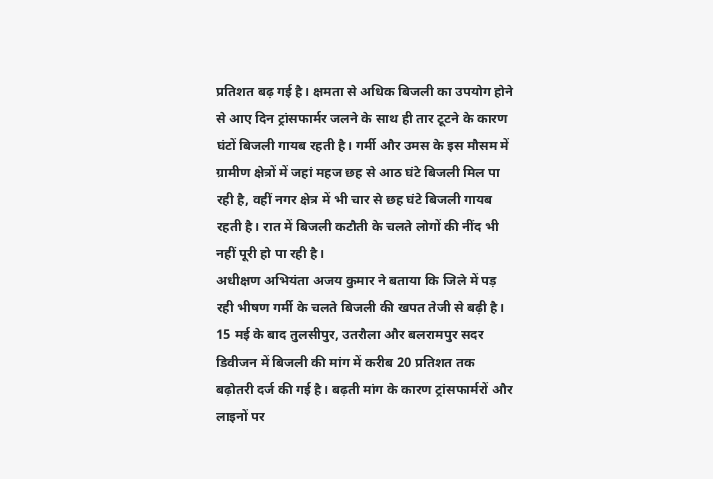प्रतिशत बढ़ गई है। क्षमता से अधिक बिजली का उपयोग होने से आए दिन ट्रांसफार्मर जलने के साथ ही तार टूटने के कारण घंटों बिजली गायब रहती है। गर्मी और उमस के इस मौसम में ग्रामीण क्षेत्रों में जहां महज छह से आठ घंटे बिजली मिल पा रही है, वहीं नगर क्षेत्र में भी चार से छह घंटे बिजली गायब रहती है। रात में बिजली कटौती के चलते लोगों की नींद भी नहीं पूरी हो पा रही है।
अधीक्षण अभियंता अजय कुमार ने बताया कि जिले में पड़ रही भीषण गर्मी के चलते बिजली की खपत तेजी से बढ़ी है। 15 मई के बाद तुलसीपुर, उतरौला और बलरामपुर सदर डिवीजन में बिजली की मांग में करीब 20 प्रतिशत तक बढ़ोतरी दर्ज की गई है। बढ़ती मांग के कारण ट्रांसफार्मरों और लाइनों पर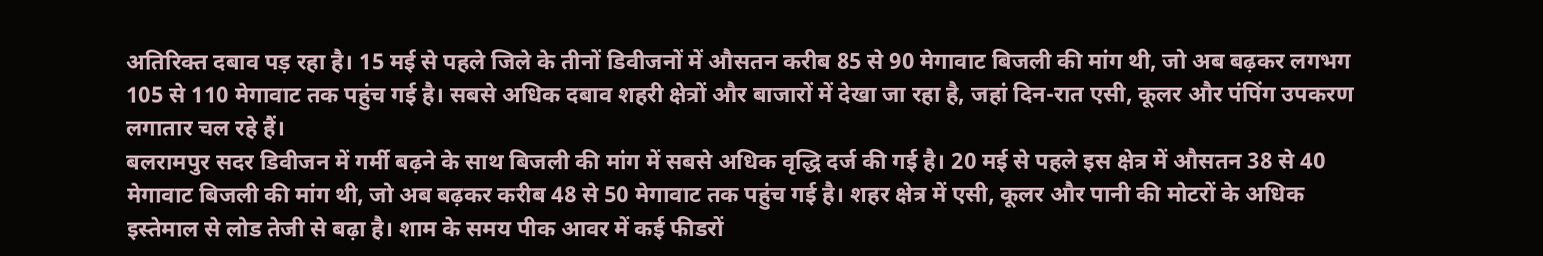अतिरिक्त दबाव पड़ रहा है। 15 मई से पहले जिले के तीनों डिवीजनों में औसतन करीब 85 से 90 मेगावाट बिजली की मांग थी, जो अब बढ़कर लगभग 105 से 110 मेगावाट तक पहुंच गई है। सबसे अधिक दबाव शहरी क्षेत्रों और बाजारों में देखा जा रहा है, जहां दिन-रात एसी, कूलर और पंपिंग उपकरण लगातार चल रहे हैं।
बलरामपुर सदर डिवीजन में गर्मी बढ़ने के साथ बिजली की मांग में सबसे अधिक वृद्धि दर्ज की गई है। 20 मई से पहले इस क्षेत्र में औसतन 38 से 40 मेगावाट बिजली की मांग थी, जो अब बढ़कर करीब 48 से 50 मेगावाट तक पहुंच गई है। शहर क्षेत्र में एसी, कूलर और पानी की मोटरों के अधिक इस्तेमाल से लोड तेजी से बढ़ा है। शाम के समय पीक आवर में कई फीडरों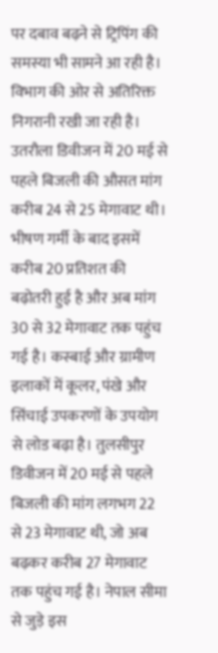पर दबाव बढ़ने से ट्रिपिंग की समस्या भी सामने आ रही है। विभाग की ओर से अतिरिक्त निगरानी रखी जा रही है।
उतरौला डिवीजन में 20 मई से पहले बिजली की औसत मांग करीब 24 से 25 मेगावाट थी। भीषण गर्मी के बाद इसमें करीब 20 प्रतिशत की बढ़ोतरी हुई है और अब मांग 30 से 32 मेगावाट तक पहुंच गई है। कस्बाई और ग्रामीण इलाकों में कूलर, पंखे और सिंचाई उपकरणों के उपयोग से लोड बढ़ा है। तुलसीपुर डिवीजन में 20 मई से पहले बिजली की मांग लगभग 22 से 23 मेगावाट थी, जो अब बढ़कर करीब 27 मेगावाट तक पहुंच गई है। नेपाल सीमा से जुड़े इस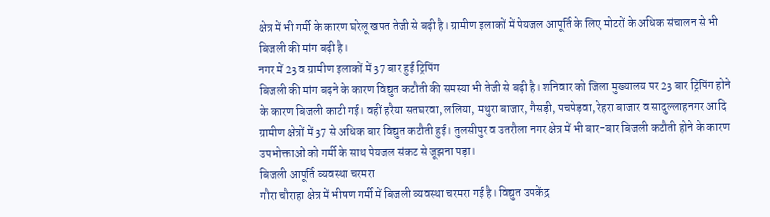क्षेत्र में भी गर्मी के कारण घरेलू खपत तेजी से बढ़ी है। ग्रामीण इलाकों में पेयजल आपूर्ति के लिए मोटरों के अधिक संचालन से भी बिजली की मांग बढ़ी है।
नगर में 23 व ग्रामीण इलाकों में 37 बार हुई ट्रिपिंग
बिजली की मांग बढ़ने के कारण विद्युत कटौती की समस्या भी तेजी से बढ़ी है। शनिवार को जिला मुख्यालय पर 23 बार ट्रिपिंग होने के कारण बिजली काटी गई। वहीं हरैया सतघरवा, ललिया, मथुरा बाजार, गैसड़ी, पचपेड़वा, रेहरा बाजार व सादुल्लाहनगर आदि ग्रामीण क्षेत्रों में 37 से अधिक बार विद्युत कटौती हुई। तुलसीपुर व उतरौला नगर क्षेत्र में भी बार-बार बिजली कटौती होने के कारण उपभोक्ताओं को गर्मी के साथ पेयजल संकट से जूझना पड़ा।
बिजली आपूर्ति व्यवस्था चरमरा
गौरा चौराहा क्षेत्र में भीषण गर्मी में बिजली व्यवस्था चरमरा गई है। विद्युत उपकेंद्र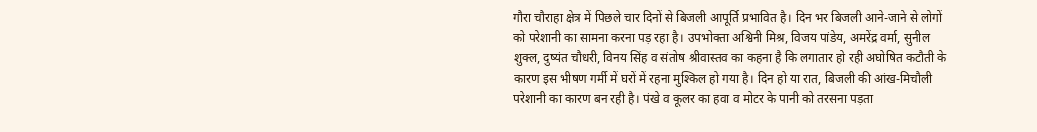गौरा चौराहा क्षेत्र में पिछले चार दिनों से बिजली आपूर्ति प्रभावित है। दिन भर बिजली आने-जाने से लोगों को परेशानी का सामना करना पड़ रहा है। उपभोक्ता अश्विनी मिश्र, विजय पांडेय, अमरेंद्र वर्मा, सुनील शुक्ल, दुष्यंत चौधरी, विनय सिंह व संतोष श्रीवास्तव का कहना है कि लगातार हो रही अघोषित कटौती के कारण इस भीषण गर्मी में घरों में रहना मुश्किल हो गया है। दिन हो या रात, बिजली की आंख-मिचौली परेशानी का कारण बन रही है। पंखे व कूलर का हवा व मोटर के पानी को तरसना पड़ता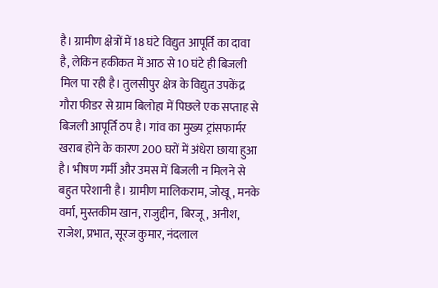है। ग्रामीण क्षेत्रों में 18 घंटे विद्युत आपूर्ति का दावा है, लेकिन हकीकत में आठ से 10 घंटे ही बिजली मिल पा रही है। तुलसीपुर क्षेत्र के विद्युत उपकेंद्र गौरा फीडर से ग्राम बिलोहा में पिछले एक सप्ताह से बिजली आपूर्ति ठप है। गांव का मुख्य ट्रांसफार्मर खराब होने के कारण 200 घरों में अंधेरा छाया हुआ है। भीषण गर्मी और उमस में बिजली न मिलने से बहुत परेशानी है। ग्रामीण मालिकराम, जोखू, मनके वर्मा, मुस्तकीम खान, राजुद्दीन, बिरजू, अनीश, राजेश, प्रभात, सूरज कुमार, नंदलाल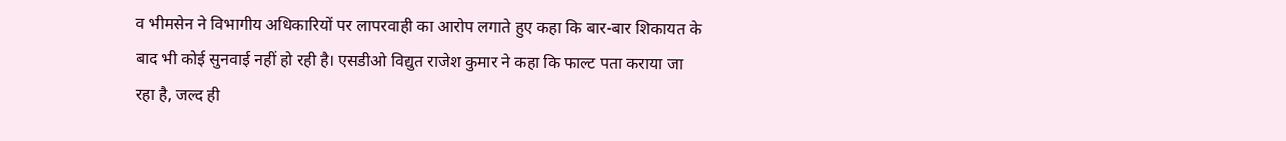व भीमसेन ने विभागीय अधिकारियों पर लापरवाही का आरोप लगाते हुए कहा कि बार-बार शिकायत के बाद भी कोई सुनवाई नहीं हो रही है। एसडीओ विद्युत राजेश कुमार ने कहा कि फाल्ट पता कराया जा रहा है, जल्द ही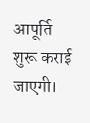आपूर्ति शुरू कराई जाएगी।